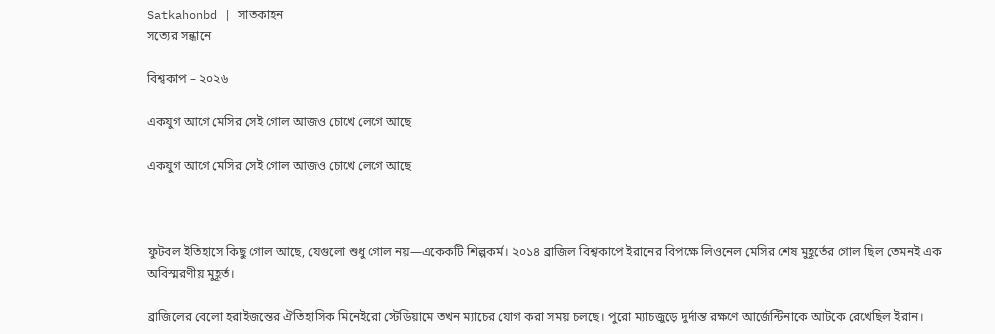Satkahonbd | সাতকাহন
সত্যের সন্ধানে

বিশ্বকাপ – ২০২৬

একযুগ আগে মেসির সেই গোল আজও চোখে লেগে আছে

একযুগ আগে মেসির সেই গোল আজও চোখে লেগে আছে



ফুটবল ইতিহাসে কিছু গোল আছে, যেগুলো শুধু গোল নয়—একেকটি শিল্পকর্ম। ২০১৪ ব্রাজিল বিশ্বকাপে ইরানের বিপক্ষে লিওনেল মেসির শেষ মুহূর্তের গোল ছিল তেমনই এক অবিস্মরণীয় মুহূর্ত।

ব্রাজিলের বেলো হরাইজন্তের ঐতিহাসিক মিনেইরো স্টেডিয়ামে তখন ম্যাচের যোগ করা সময় চলছে। পুরো ম্যাচজুড়ে দুর্দান্ত রক্ষণে আর্জেন্টিনাকে আটকে রেখেছিল ইরান।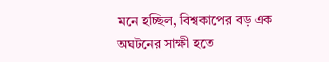মনে হচ্ছিল, বিশ্বকাপের বড় এক অঘটনের সাক্ষী হতে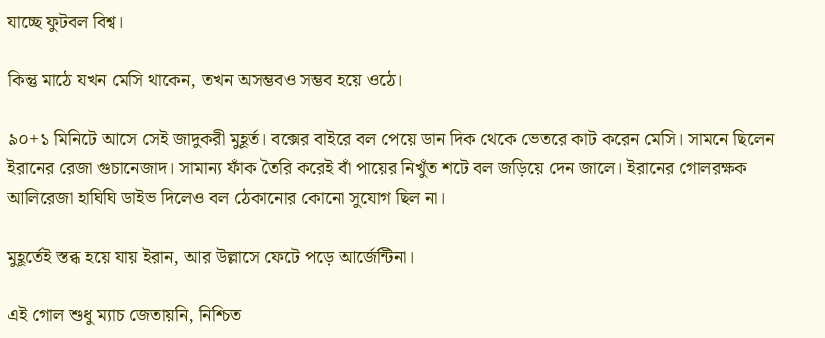যাচ্ছে ফুটবল বিশ্ব।

কিন্তু মাঠে যখন মেসি থাকেন, তখন অসম্ভবও সম্ভব হয়ে ওঠে।

৯০+১ মিনিটে আসে সেই জাদুকরী মুহূর্ত। বক্সের বাইরে বল পেয়ে ডান দিক থেকে ভেতরে কাট করেন মেসি। সামনে ছিলেন ইরানের রেজা গুচানেজাদ। সামান্য ফাঁক তৈরি করেই বাঁ পায়ের নিখুঁত শটে বল জড়িয়ে দেন জালে। ইরানের গোলরক্ষক আলিরেজা হাঘিঘি ডাইভ দিলেও বল ঠেকানোর কোনো সুযোগ ছিল না।

মুহূর্তেই স্তব্ধ হয়ে যায় ইরান, আর উল্লাসে ফেটে পড়ে আর্জেন্টিনা।

এই গোল শুধু ম্যাচ জেতায়নি, নিশ্চিত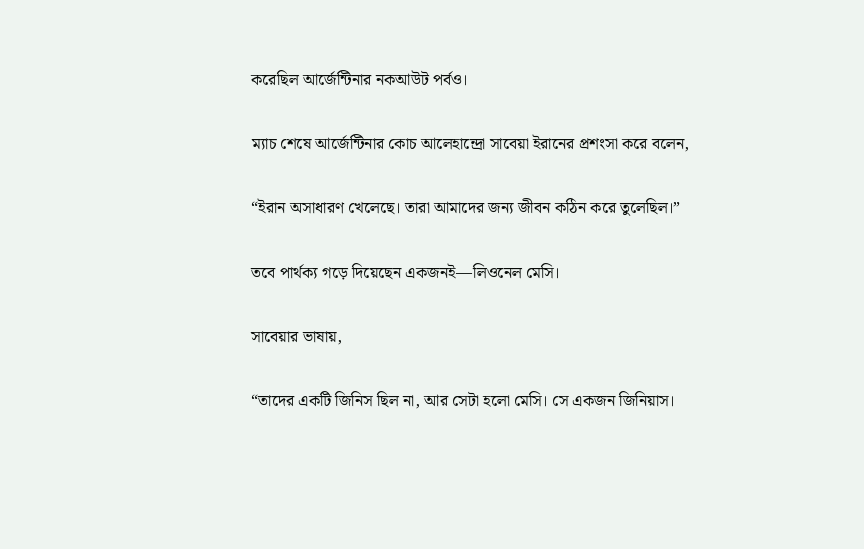করেছিল আর্জেন্টিনার নকআউট পর্বও।

ম্যাচ শেষে আর্জেন্টিনার কোচ আলেহান্দ্রো সাবেয়া ইরানের প্রশংসা করে বলেন,

“ইরান অসাধারণ খেলেছে। তারা আমাদের জন্য জীবন কঠিন করে তুলেছিল।”

তবে পার্থক্য গড়ে দিয়েছেন একজনই—লিওনেল মেসি।

সাবেয়ার ভাষায়,

“তাদের একটি জিনিস ছিল না, আর সেটা হলো মেসি। সে একজন জিনিয়াস।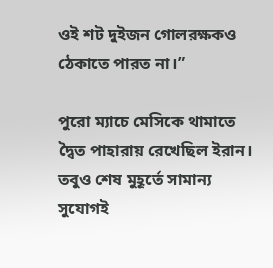ওই শট দুইজন গোলরক্ষকও ঠেকাতে পারত না।”

পুরো ম্যাচে মেসিকে থামাতে দ্বৈত পাহারায় রেখেছিল ইরান। তবুও শেষ মুহূর্তে সামান্য সুযোগই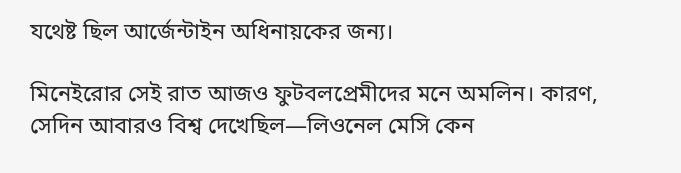যথেষ্ট ছিল আর্জেন্টাইন অধিনায়কের জন্য।

মিনেইরোর সেই রাত আজও ফুটবলপ্রেমীদের মনে অমলিন। কারণ, সেদিন আবারও বিশ্ব দেখেছিল—লিওনেল মেসি কেন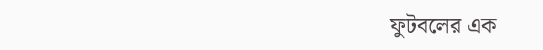ফুটবলের এক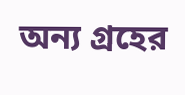অন্য গ্রহের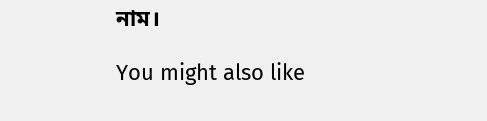নাম।

You might also like